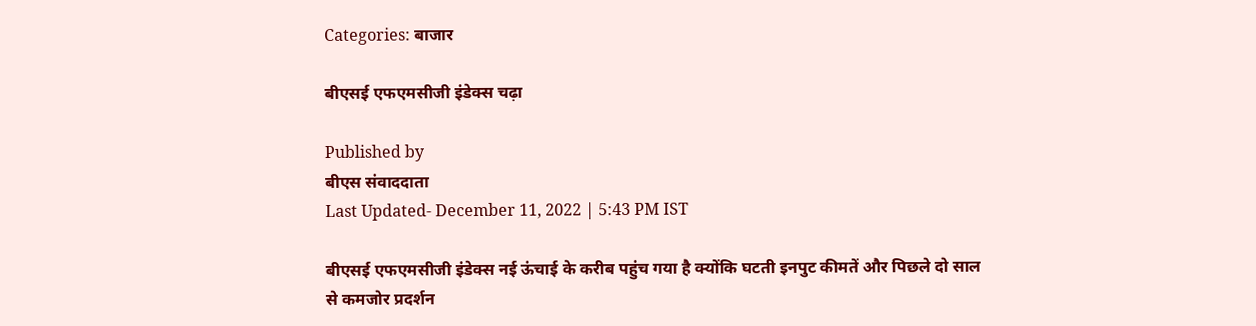Categories: बाजार

बीएसई एफएमसीजी इंडेक्स चढ़ा

Published by
बीएस संवाददाता
Last Updated- December 11, 2022 | 5:43 PM IST

बीएसई एफएमसीजी इंडेक्स नई ऊंचाई के करीब पहुंच गया है क्योंकि घटती इनपुट कीमतें और पिछले दो साल से कमजोर प्रदर्शन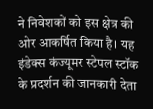ने निवेशकों को इस क्षेत्र की ओर आकर्षित किया है। यह इंडेक्स कंज्यूमर स्टेपल स्टॉक के प्रदर्शन की जानकारी देता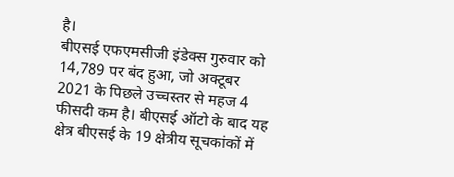है।
बीएसई एफएमसीजी इंडेक्स गुरुवार को 14,789 पर बंद हुआ, जो अक्टूबर 2021 के पिछले उच्चस्तर से महज 4 फीसदी कम है। बीएसई ऑटो के बाद यह क्षेत्र बीएसई के 19 क्षेत्रीय सूचकांकों में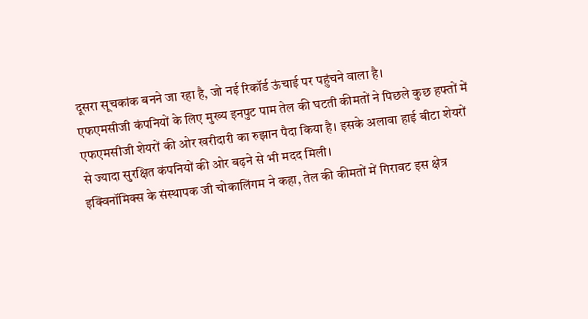दूसरा सूचकांक बनने जा रहा है, जो नई रिकॉर्ड ऊंचाई पर पहुंचने वाला है।
एफएमसीजी कंपनियों के लिए मुख्य इनपुट पाम तेल की घटती कीमतों ने पिछले कुछ हफ्तों में एफएमसीजी शेयरों की ओर खरीदारी का रुझान पैदा किया है। इसके अलावा हाई बीटा शेयरों से ज्यादा सुरक्षित कंपनियों की ओर बढ़ने से भी मदद मिली।
इक्विनॉमिक्स के संस्थापक जी चोकालिंगम ने कहा, तेल की कीमतों में गिरावट इस क्षेत्र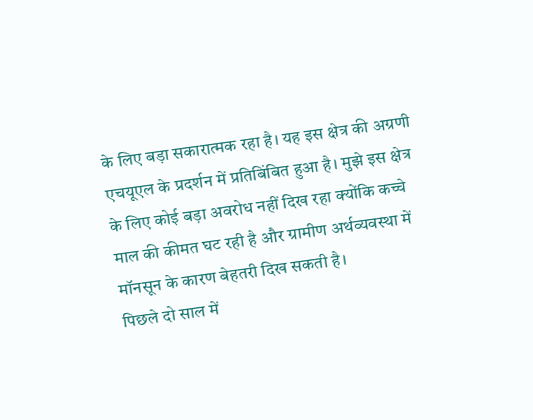के लिए बड़ा सकारात्मक रहा है। यह इस क्षेत्र की अग्रणी एचयूएल के प्रदर्शन में प्रतिबिंबित हुआ है। मुझे इस क्षेत्र के लिए कोई बड़ा अवरोध नहीं दिख रहा क्योंकि कच्चे माल की कीमत घट रही है और ग्रामीण अर्थव्यवस्था में मॉनसून के कारण बेहतरी दिख सकती है।
पिछले दो साल में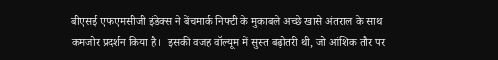बीएसई एफएमसीजी इंडेक्स ने बेंचमार्क निफ्टी के मुकाबले अच्छे खासे अंतराल के साथ कमजोर प्रदर्शन किया है।  इसकी वजह वॉल्यूम में सुस्त बढ़ोतरी थी, जो आंशिक तौर पर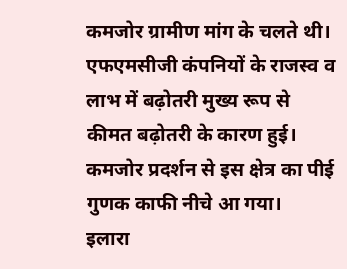कमजोर ग्रामीण मांग के चलते थी। एफएमसीजी कंपनियों के राजस्व व लाभ में बढ़ोतरी मुख्य रूप से कीमत बढ़ोतरी के कारण हुई। कमजोर प्रदर्शन से इस क्षेत्र का पीई गुणक काफी नीचे आ गया।
इलारा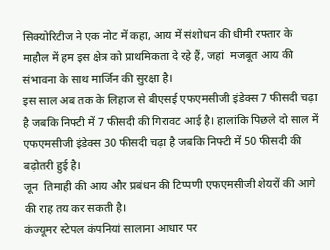सिक्योरिटीज ने एक नोट में कहा, आय में संशोधन की धीमी रफ्तार के माहौल में हम इस क्षेत्र को प्राथमिकता दे रहे हैं, जहां  मजबूत आय की संभावना के साथ मार्जिन की सुरक्षा है।
इस साल अब तक के लिहाज से बीएसई एफएमसीजी इंडेक्स 7 फीसदी चढ़ा है जबकि निफ्टी में 7 फीसदी की गिरावट आई है। हालांकि पिछले दो साल में एफएमसीजी इंडेक्स 30 फीसदी चढ़ा है जबकि निफ्टी में 50 फीसदी की बढ़ोतरी हुई है।
जून  तिमाही की आय और प्रबंधन की टिप्पणी एफएमसीजी शेयरों की आगे की राह तय कर सकती है।
कंज्यूमर स्टेपल कंपनियां सालाना आधार पर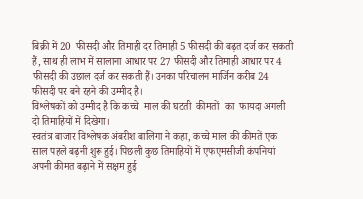बिक्री में 20  फीसदी और तिमाही दर तिमाही 5 फीसदी की बढ़त दर्ज कर सकती हैं, साथ ही लाभ में सालाना आधार पर 27 फीसदी और तिमाही आधार पर 4 फीसदी की उछाल दर्ज कर सकती हैं। उनका परिचालन मार्जिन करीब 24 फीसदी पर बने रहने की उम्मीद है।
विश्लेषकों को उम्मीद है कि कच्चे  माल की घटती  कीमतों  का  फायदा अगली दो तिमाहियों में दिखेगा।
स्वतंत्र बाजार विश्लेषक अंबरीश बालिगा ने कहा, कच्चे माल की कीमतें एक साल पहले बढ़नी शुरू हुई। पिछली कुछ तिमाहियों में एफएमसीजी कंपनियां अपनी कीमत बढ़ाने में सक्षम हुई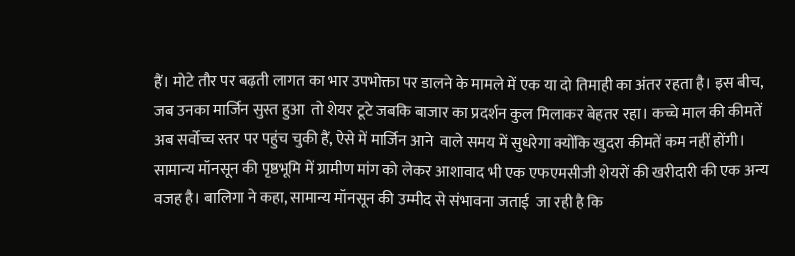हैं। मोटे तौर पर बढ़ती लागत का भार उपभोक्ता पर डालने के मामले में एक या दो तिमाही का अंतर रहता है। इस बीच, जब उनका मार्जिन सुस्त हुआ  तो शेयर टूटे जबकि बाजार का प्रदर्शन कुल मिलाकर बेहतर रहा। कच्चे माल की कीमतें अब सर्वोच्च स्तर पर पहुंच चुकी हैं, ऐसे में मार्जिन आने  वाले समय में सुधरेगा क्योंकि खुदरा कीमतें कम नहीं होंगी।
सामान्य मॉनसून की पृष्ठभूमि में ग्रामीण मांग को लेकर आशावाद भी एक एफएमसीजी शेयरों की खरीदारी की एक अन्य वजह है। बालिगा ने कहा, सामान्य मॉनसून की उम्मीद से संभावना जताई  जा रही है कि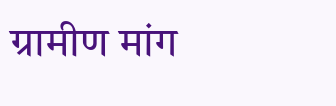ग्रामीण मांग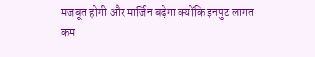मजबूत होगी और मार्जिन बढ़ेगा क्योंकि इनपुट लागत कम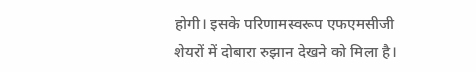होगी। इसके परिणामस्वरूप एफएमसीजी शेयरों में दोबारा रुझान देखने को मिला है।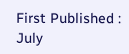First Published : July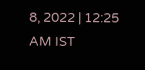8, 2022 | 12:25 AM IST